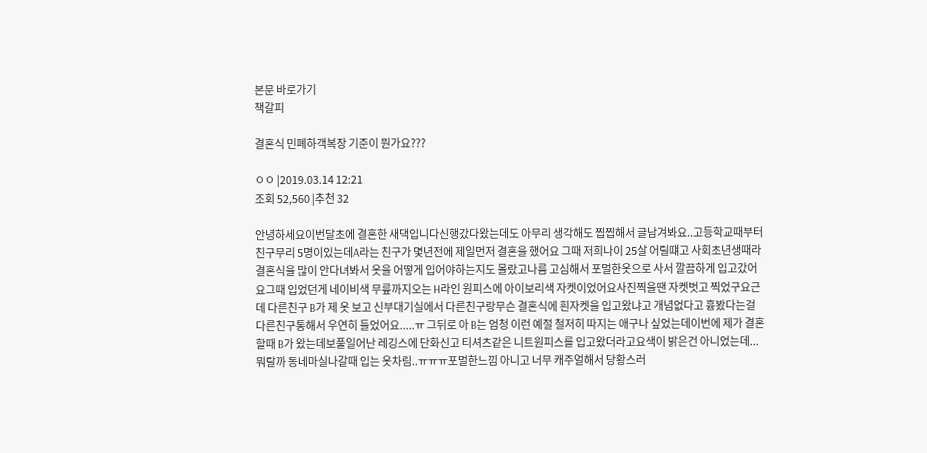본문 바로가기
책갈피

결혼식 민폐하객복장 기준이 뭔가요???

ㅇㅇ |2019.03.14 12:21
조회 52,560 |추천 32

안녕하세요이번달초에 결혼한 새댁입니다신행갔다왔는데도 아무리 생각해도 찝찝해서 글남겨봐요..고등학교때부터 친구무리 5명이있는데A라는 친구가 몇년전에 제일먼저 결혼을 했어요 그때 저희나이 25살 어릴떄고 사회초년생때라 결혼식을 많이 안다녀봐서 옷을 어떻게 입어야하는지도 몰랐고나름 고심해서 포멀한옷으로 사서 깔끔하게 입고갔어요그때 입었던게 네이비색 무릎까지오는 H라인 원피스에 아이보리색 자켓이었어요사진찍을땐 자켓벗고 찍었구요근데 다른친구 B가 제 옷 보고 신부대기실에서 다른친구랑무슨 결혼식에 흰자켓을 입고왔냐고 개념없다고 흉봤다는걸 다른친구통해서 우연히 들었어요.....ㅠ 그뒤로 아 B는 엄청 이런 예절 철저히 따지는 애구나 싶었는데이번에 제가 결혼할때 B가 왔는데보풀일어난 레깅스에 단화신고 티셔츠같은 니트원피스를 입고왔더라고요색이 밝은건 아니었는데... 뭐랄까 동네마실나갈때 입는 옷차림..ㅠㅠㅠ포멀한느낌 아니고 너무 캐주얼해서 당황스러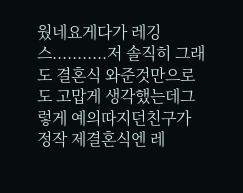웠네요게다가 레깅스...........저 솔직히 그래도 결혼식 와준것만으로도 고맙게 생각했는데그렇게 예의따지던친구가 정작 제결혼식엔 레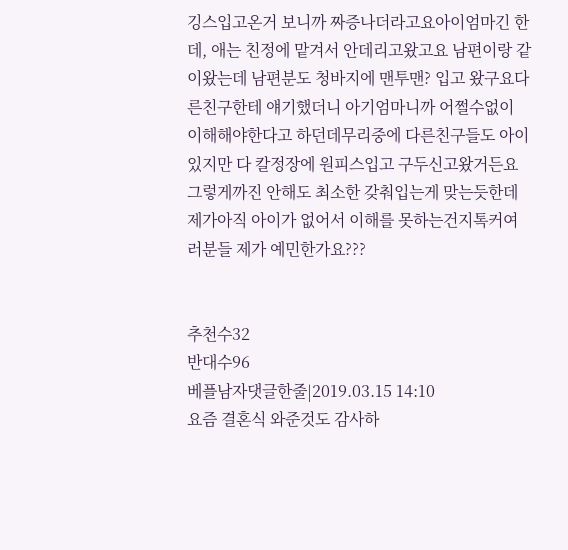깅스입고온거 보니까 짜증나더라고요아이엄마긴 한데, 애는 친정에 맡겨서 안데리고왔고요 남편이랑 같이왔는데 남편분도 청바지에 맨투맨? 입고 왔구요다른친구한테 얘기했더니 아기엄마니까 어쩔수없이 이해해야한다고 하던데무리중에 다른친구들도 아이 있지만 다 칼정장에 원피스입고 구두신고왔거든요그렇게까진 안해도 최소한 갖춰입는게 맞는듯한데제가아직 아이가 없어서 이해를 못하는건지톡커여러분들 제가 예민한가요???


추천수32
반대수96
베플남자댓글한줄|2019.03.15 14:10
요즘 결혼식 와준것도 감사하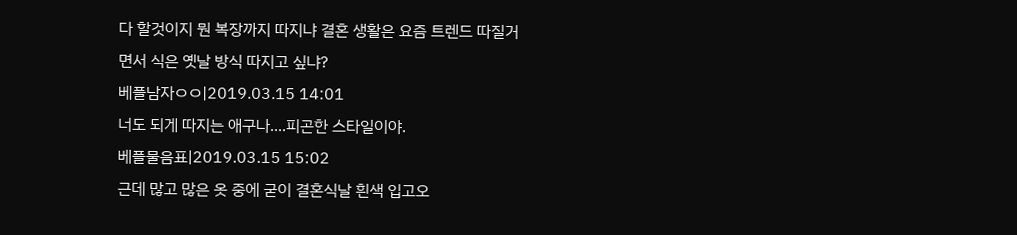다 할것이지 뭔 복장까지 따지냐 결혼 생활은 요즘 트렌드 따질거면서 식은 옛날 방식 따지고 싶냐?
베플남자ㅇㅇ|2019.03.15 14:01
너도 되게 따지는 애구나....피곤한 스타일이야.
베플물음표|2019.03.15 15:02
근데 많고 많은 옷 중에 굳이 결혼식날 흰색 입고오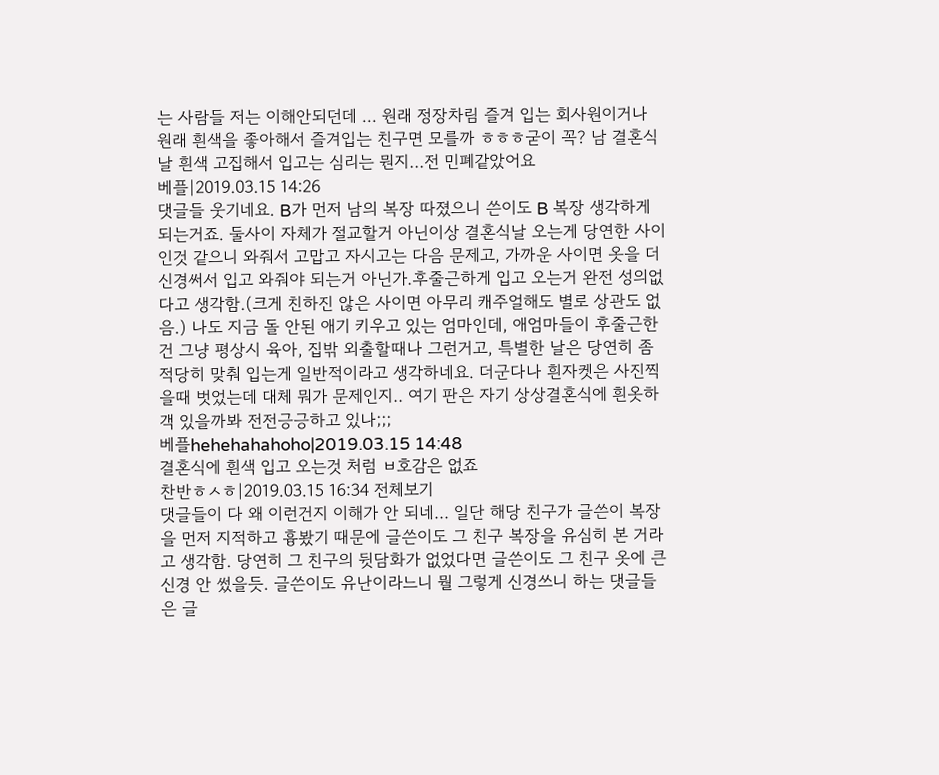는 사람들 저는 이해안되던데 ... 원래 정장차림 즐겨 입는 회사원이거나 원래 흰색을 좋아해서 즐겨입는 친구면 모를까 ㅎㅎㅎ굳이 꼭? 남 결혼식날 흰색 고집해서 입고는 심리는 뭔지...전 민폐같았어요
베플|2019.03.15 14:26
댓글들 웃기네요. B가 먼저 남의 복장 따졌으니 쓴이도 B 복장 생각하게 되는거죠. 둘사이 자체가 절교할거 아닌이상 결혼식날 오는게 당연한 사이인것 같으니 와줘서 고맙고 자시고는 다음 문제고, 가까운 사이면 옷을 더 신경써서 입고 와줘야 되는거 아닌가.후줄근하게 입고 오는거 완전 성의없다고 생각함.(크게 친하진 않은 사이면 아무리 캐주얼해도 별로 상관도 없음.) 나도 지금 돌 안된 애기 키우고 있는 엄마인데, 애엄마들이 후줄근한건 그냥 평상시 육아, 집밖 외출할때나 그런거고, 특별한 날은 당연히 좀 적당히 맞춰 입는게 일반적이라고 생각하네요. 더군다나 흰자켓은 사진찍을때 벗었는데 대체 뭐가 문제인지.. 여기 판은 자기 상상결혼식에 흰옷하객 있을까봐 전전긍긍하고 있나;;;
베플hehehahahoho|2019.03.15 14:48
결혼식에 흰색 입고 오는것 처럼 ㅂ호감은 없죠
찬반ㅎㅅㅎ|2019.03.15 16:34 전체보기
댓글들이 다 왜 이런건지 이해가 안 되네... 일단 해당 친구가 글쓴이 복장을 먼저 지적하고 흉봤기 때문에 글쓴이도 그 친구 복장을 유심히 본 거라고 생각함. 당연히 그 친구의 뒷담화가 없었다면 글쓴이도 그 친구 옷에 큰 신경 안 썼을듯. 글쓴이도 유난이라느니 뭘 그렇게 신경쓰니 하는 댓글들은 글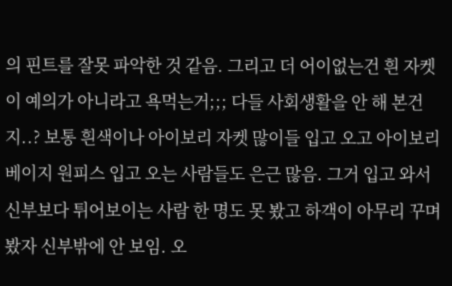의 핀트를 잘못 파악한 것 같음. 그리고 더 어이없는건 흰 자켓이 예의가 아니라고 욕먹는거;;; 다들 사회생활을 안 해 본건지..? 보통 흰색이나 아이보리 자켓 많이들 입고 오고 아이보리 베이지 원피스 입고 오는 사람들도 은근 많음. 그거 입고 와서 신부보다 튀어보이는 사람 한 명도 못 봤고 하객이 아무리 꾸며봤자 신부밖에 안 보임. 오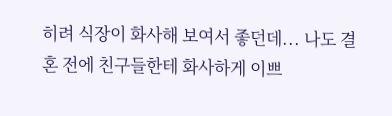히려 식장이 화사해 보여서 좋던데... 나도 결혼 전에 친구들한테 화사하게 이쁘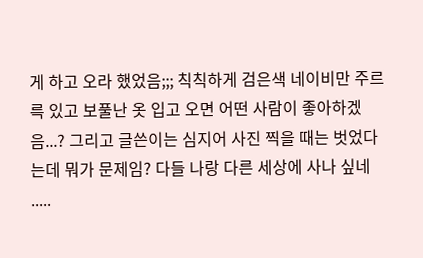게 하고 오라 했었음;;; 칙칙하게 검은색 네이비만 주르륵 있고 보풀난 옷 입고 오면 어떤 사람이 좋아하겠음...? 그리고 글쓴이는 심지어 사진 찍을 때는 벗었다는데 뭐가 문제임? 다들 나랑 다른 세상에 사나 싶네 .....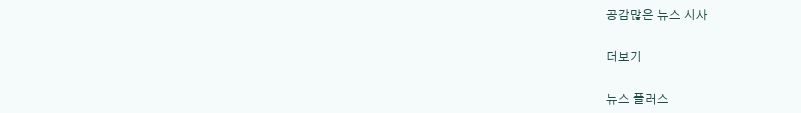공감많은 뉴스 시사

더보기

뉴스 플러스